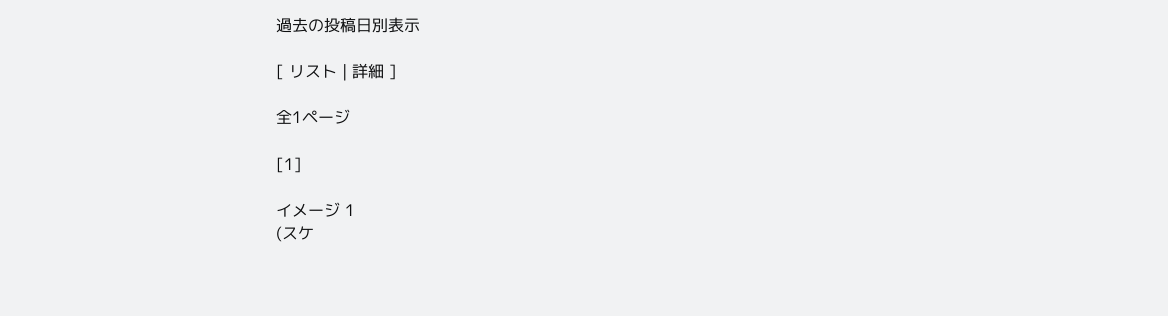過去の投稿日別表示

[ リスト | 詳細 ]

全1ページ

[1]

イメージ 1
(スケ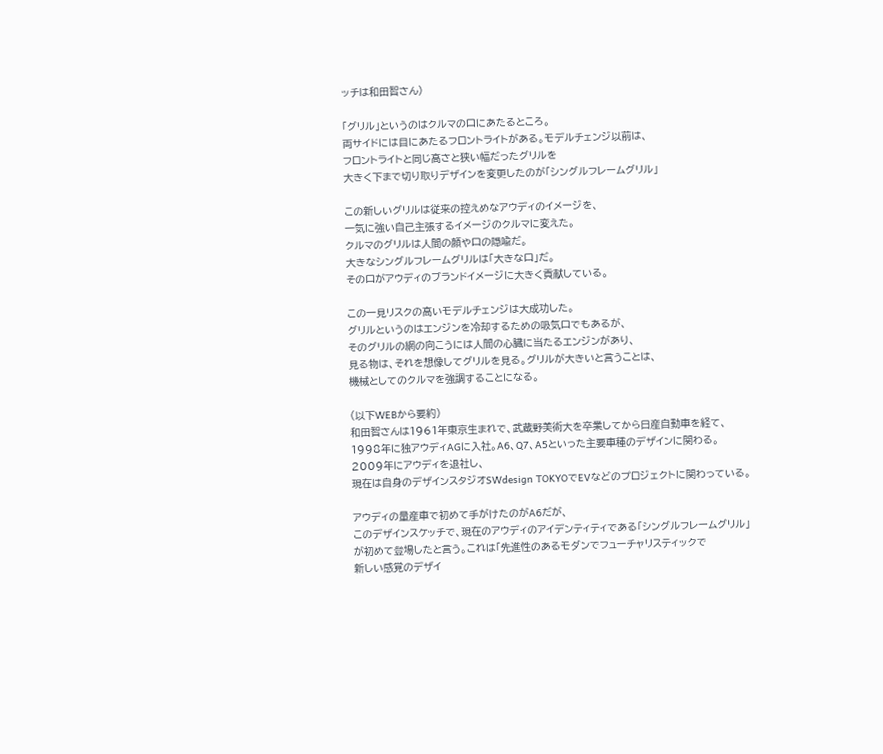ッチは和田智さん)

「グリル」というのはクルマの口にあたるところ。
両サイドには目にあたるフロントライトがある。モデルチェンジ以前は、
フロントライトと同じ高さと狭い幅だったグリルを
大きく下まで切り取りデザインを変更したのが「シングルフレームグリル」

この新しいグリルは従来の控えめなアウディのイメージを、
一気に強い自己主張するイメージのクルマに変えた。
クルマのグリルは人間の顔や口の隠喩だ。
大きなシングルフレームグリルは「大きな口」だ。
その口がアウディのブランドイメージに大きく貢献している。

この一見リスクの高いモデルチェンジは大成功した。
グリルというのはエンジンを冷却するための吸気口でもあるが、
そのグリルの網の向こうには人間の心臓に当たるエンジンがあり、
見る物は、それを想像してグリルを見る。グリルが大きいと言うことは、
機械としてのクルマを強調することになる。

(以下WEBから要約)
和田智さんは1961年東京生まれで、武蔵野美術大を卒業してから日産自動車を経て、
1998年に独アウディAGに入社。A6、Q7、A5といった主要車種のデザインに関わる。
2009年にアウディを退社し、
現在は自身のデザインスタジオSWdesign TOKYOでEVなどのプロジェクトに関わっている。

アウディの量産車で初めて手がけたのがA6だが、
このデザインスケッチで、現在のアウディのアイデンティティである「シングルフレームグリル」
が初めて登場したと言う。これは「先進性のあるモダンでフューチャリスティックで
新しい感覚のデザイ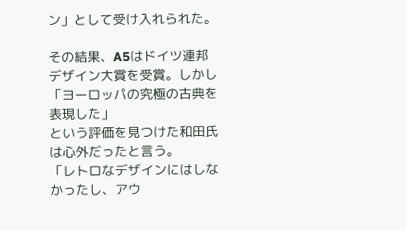ン」として受け入れられた。

その結果、A5はドイツ連邦デザイン大賞を受賞。しかし「ヨーロッパの究極の古典を表現した」
という評価を見つけた和田氏は心外だったと言う。
「レトロなデザインにはしなかったし、アウ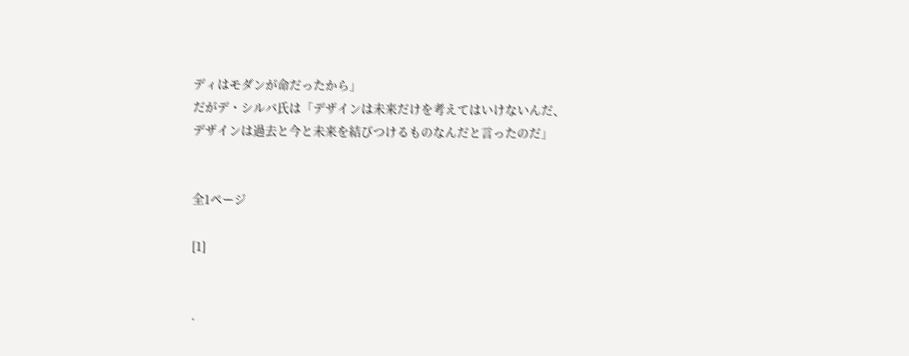ディはモダンが命だったから」
だがデ・シルバ氏は「デザインは未来だけを考えてはいけないんだ、
デザインは過去と今と未来を結びつけるものなんだと言ったのだ」


全1ページ

[1]


.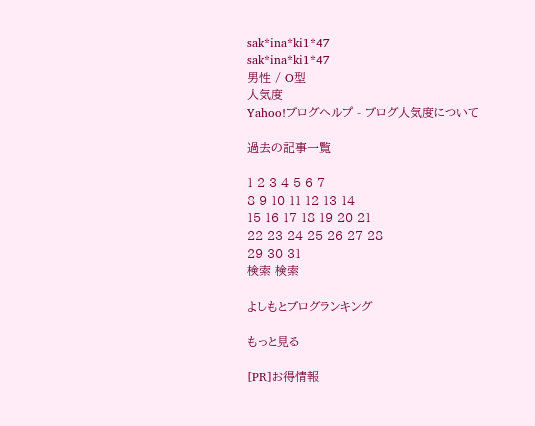sak*ina*ki1*47
sak*ina*ki1*47
男性 / O型
人気度
Yahoo!ブログヘルプ - ブログ人気度について

過去の記事一覧

1 2 3 4 5 6 7
8 9 10 11 12 13 14
15 16 17 18 19 20 21
22 23 24 25 26 27 28
29 30 31
検索 検索

よしもとブログランキング

もっと見る

[PR]お得情報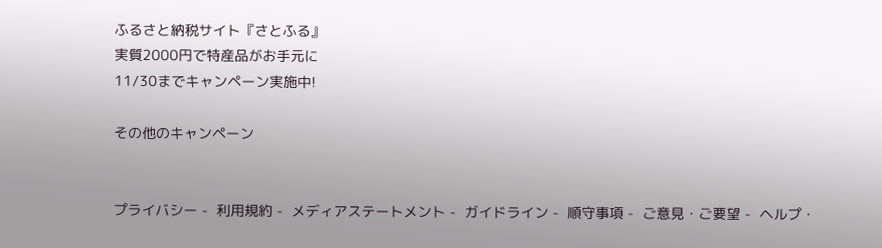ふるさと納税サイト『さとふる』
実質2000円で特産品がお手元に
11/30までキャンペーン実施中!

その他のキャンペーン


プライバシー -  利用規約 -  メディアステートメント -  ガイドライン -  順守事項 -  ご意見・ご要望 -  ヘルプ・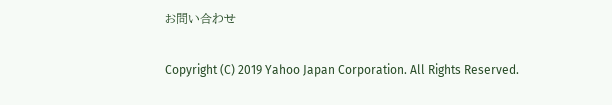お問い合わせ

Copyright (C) 2019 Yahoo Japan Corporation. All Rights Reserved.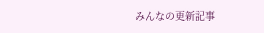みんなの更新記事